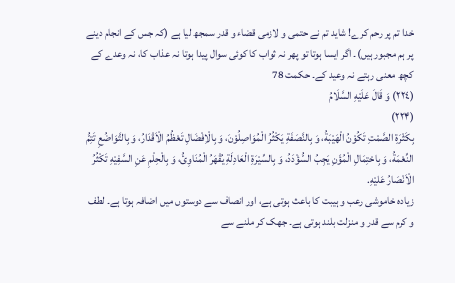خدا تم پر رحم کرے! شاید تم نے حتمی و لازمی قضاء و قدر سمجھ لیا ہے (کہ جس کے انجام دینے پر ہم مجبور ہیں)۔ اگر ایسا ہوتا تو پھر نہ ثواب کا کوئی سوال پیدا ہوتا نہ عذاب کا، نہ وعدے کے کچھ معنی رہتے نہ وعید کے۔ حکمت 78
(٢٢٤) وَ قَالَ عَلَیْهِ السَّلَامُ
(۲۲۴)
بِكَثْرَةِ الصَّمْتِ تَكُوْنُ الْهَیْبَةُ، وَ بِالنَّصَفَةِ یَكْثُرُ الْمُوَاصِلُوْنَ، وَ بِالْاِفْضَالِ تَعْظُمُ الْاَقْدَارُ، وَ بِالتَّوَاضُعِ تَتِمُّ النِّعْمَةُ، وَ بِاحْتِمَالِ الْمُؤَنِ یَجِبُ السُّؤْدَدُ، وَ بِالسِّیْرَةِ الْعَادِلَةِ یُقْهَرُ الْمُنَاوِئُ، وَ بِالْحِلْمِ عَنِ السَّفِیْهِ تَكْثُرُ الْاَنْصَارُ عَلیْهِ.
زیادہ خاموشی رعب و ہیبت کا باعث ہوتی ہے، اور انصاف سے دوستوں میں اضافہ ہوتا ہے۔ لطف و کرم سے قدر و منزلت بلند ہوتی ہے۔ جھک کر ملنے سے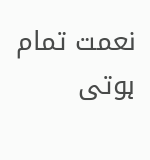نعمت تمام ہوتی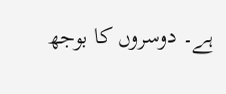ہے۔ دوسروں کا بوجھ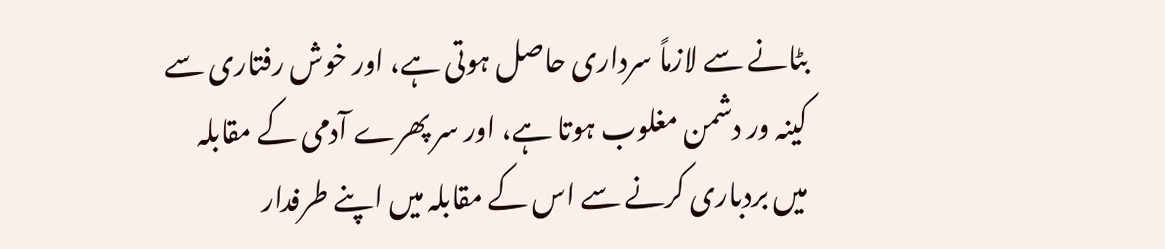بٹانے سے لازماً سرداری حاصل ہوتی ہے، اور خوش رفتاری سے کینہ ور دشمن مغلوب ہوتا ہے، اور سر پھرے آدمی کے مقابلہ میں بردباری کرنے سے اس کے مقابلہ میں اپنے طرفدار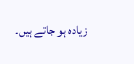زیادہ ہو جاتے ہیں۔